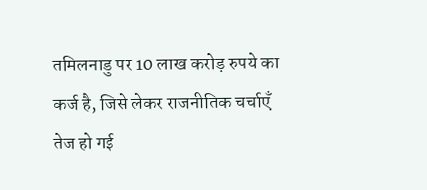तमिलनाडु पर 10 लाख करोड़ रुपये का कर्ज है, जिसे लेकर राजनीतिक चर्चाएँ तेज हो गई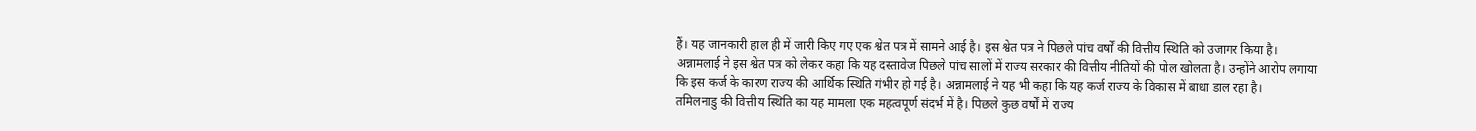हैं। यह जानकारी हाल ही में जारी किए गए एक श्वेत पत्र में सामने आई है। इस श्वेत पत्र ने पिछले पांच वर्षों की वित्तीय स्थिति को उजागर किया है।
अन्नामलाई ने इस श्वेत पत्र को लेकर कहा कि यह दस्तावेज पिछले पांच सालों में राज्य सरकार की वित्तीय नीतियों की पोल खोलता है। उन्होंने आरोप लगाया कि इस कर्ज के कारण राज्य की आर्थिक स्थिति गंभीर हो गई है। अन्नामलाई ने यह भी कहा कि यह कर्ज राज्य के विकास में बाधा डाल रहा है।
तमिलनाडु की वित्तीय स्थिति का यह मामला एक महत्वपूर्ण संदर्भ में है। पिछले कुछ वर्षों में राज्य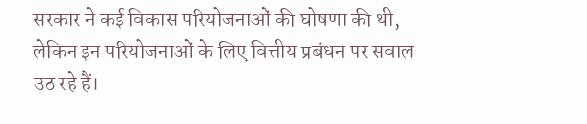सरकार ने कई विकास परियोजनाओं की घोषणा की थी, लेकिन इन परियोजनाओं के लिए वित्तीय प्रबंधन पर सवाल उठ रहे हैं।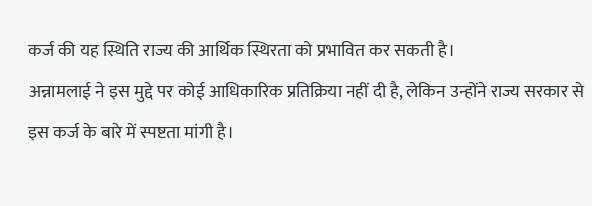कर्ज की यह स्थिति राज्य की आर्थिक स्थिरता को प्रभावित कर सकती है।
अन्नामलाई ने इस मुद्दे पर कोई आधिकारिक प्रतिक्रिया नहीं दी है, लेकिन उन्होंने राज्य सरकार से इस कर्ज के बारे में स्पष्टता मांगी है।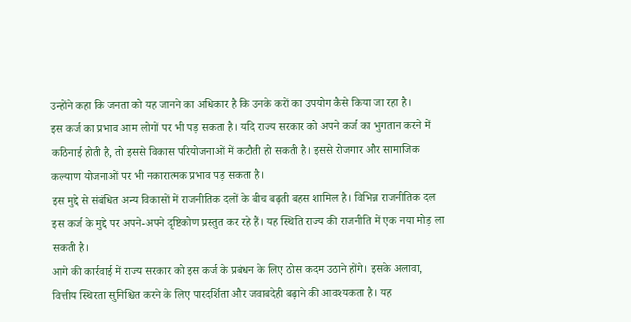उन्होंने कहा कि जनता को यह जानने का अधिकार है कि उनके करों का उपयोग कैसे किया जा रहा है।
इस कर्ज का प्रभाव आम लोगों पर भी पड़ सकता है। यदि राज्य सरकार को अपने कर्ज का भुगतान करने में कठिनाई होती है, तो इससे विकास परियोजनाओं में कटौती हो सकती है। इससे रोजगार और सामाजिक कल्याण योजनाओं पर भी नकारात्मक प्रभाव पड़ सकता है।
इस मुद्दे से संबंधित अन्य विकासों में राजनीतिक दलों के बीच बढ़ती बहस शामिल है। विभिन्न राजनीतिक दल इस कर्ज के मुद्दे पर अपने-अपने दृष्टिकोण प्रस्तुत कर रहे हैं। यह स्थिति राज्य की राजनीति में एक नया मोड़ ला सकती है।
आगे की कार्रवाई में राज्य सरकार को इस कर्ज के प्रबंधन के लिए ठोस कदम उठाने होंगे। इसके अलावा, वित्तीय स्थिरता सुनिश्चित करने के लिए पारदर्शिता और जवाबदेही बढ़ाने की आवश्यकता है। यह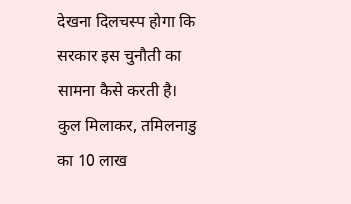देखना दिलचस्प होगा कि सरकार इस चुनौती का सामना कैसे करती है।
कुल मिलाकर, तमिलनाडु का 10 लाख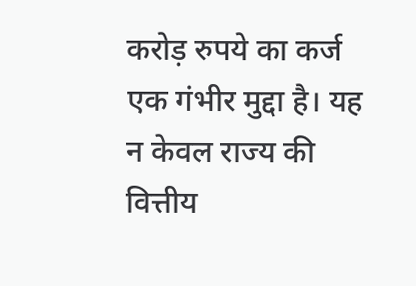करोड़ रुपये का कर्ज एक गंभीर मुद्दा है। यह न केवल राज्य की वित्तीय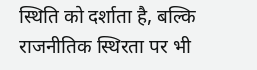स्थिति को दर्शाता है, बल्कि राजनीतिक स्थिरता पर भी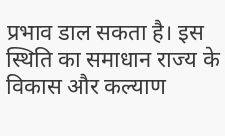प्रभाव डाल सकता है। इस स्थिति का समाधान राज्य के विकास और कल्याण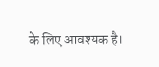के लिए आवश्यक है।